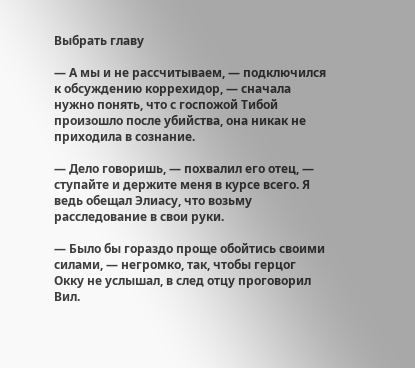Выбрать главу

— А мы и не рассчитываем, — подключился к обсуждению коррехидор, — сначала нужно понять, что с госпожой Тибой произошло после убийства, она никак не приходила в сознание.

— Дело говоришь, — похвалил его отец, — ступайте и держите меня в курсе всего. Я ведь обещал Элиасу, что возьму расследование в свои руки.

— Было бы гораздо проще обойтись своими силами, — негромко, так, чтобы герцог Окку не услышал, в след отцу проговорил Вил.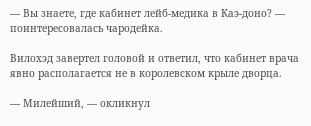— Вы знаете, где кабинет лейб-медика в Каэ-доно? — поинтересовалась чародейка.

Вилохэд завертел головой и ответил, что кабинет врача явно располагается не в королевском крыле дворца.

— Милейший, — окликнул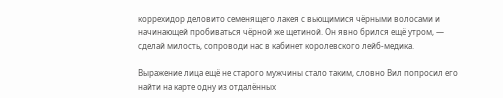коррехидор деловито семенящего лакея с вьющимися чёрными волосами и начинающей пробиваться чёрной же щетиной. Он явно брился ещё утром, — сделай милость, сопроводи нас в кабинет королевского лейб-медика.

Выражение лица ещё не старого мужчины стало таким, словно Вил попросил его найти на карте одну из отдалённых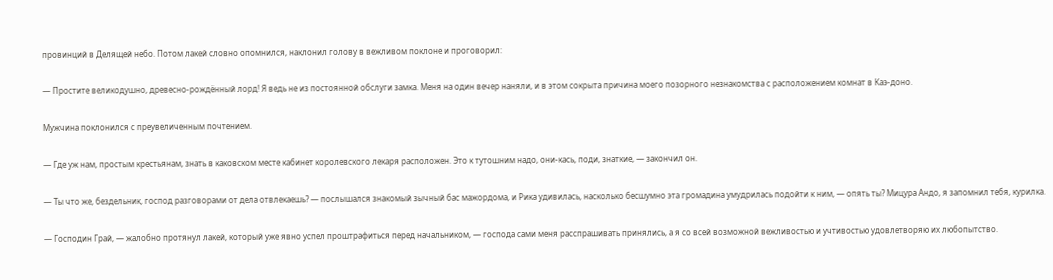провинций в Делящей небо. Потом лакей словно опомнился, наклонил голову в вежливом поклоне и проговорил:

— Простите великодушно, древесно-рождённый лорд! Я ведь не из постоянной обслуги замка. Меня на один вечер наняли, и в этом сокрыта причина моего позорного незнакомства с расположением комнат в Каэ-доно.

Мужчина поклонился с преувеличенным почтением.

— Где уж нам, простым крестьянам, знать в каковском месте кабинет королевского лекаря расположен. Это к тутошним надо, они-кась, поди, знаткие, — закончил он.

— Ты что же, бездельник, господ разговорами от дела отвлекаешь? — послышался знакомый зычный бас мажордома, и Рика удивилась, насколько бесшумно эта громадина умудрилась подойти к ним, — опять ты? Мицура Андо, я запомнил тебя, курилка.

— Господин Грай, — жалобно протянул лакей, который уже явно успел проштрафиться перед начальником, — господа сами меня расспрашивать принялись, а я со всей возможной вежливостью и учтивостью удовлетворяю их любопытство.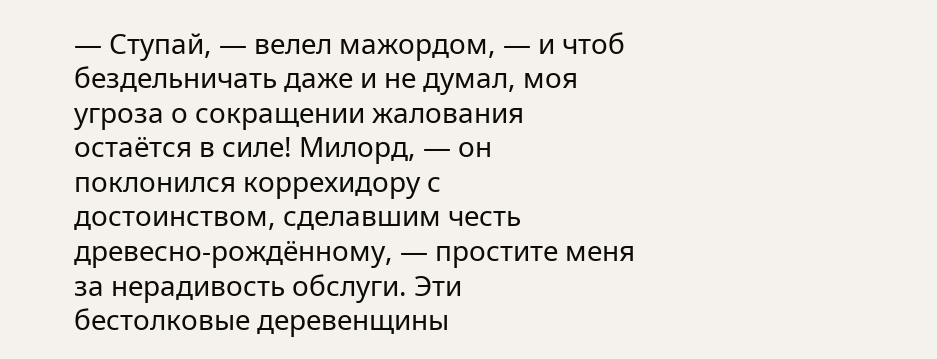— Ступай, — велел мажордом, — и чтоб бездельничать даже и не думал, моя угроза о сокращении жалования остаётся в силе! Милорд, — он поклонился коррехидору с достоинством, сделавшим честь древесно-рождённому, — простите меня за нерадивость обслуги. Эти бестолковые деревенщины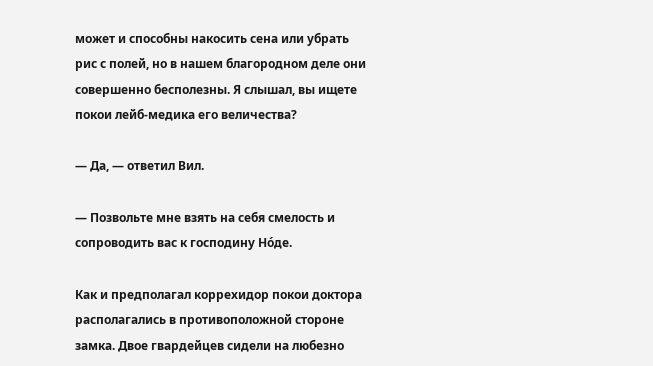может и способны накосить сена или убрать рис с полей, но в нашем благородном деле они совершенно бесполезны. Я слышал, вы ищете покои лейб-медика его величества?

— Да, — ответил Вил.

— Позвольте мне взять на себя смелость и сопроводить вас к господину Но́де.

Как и предполагал коррехидор покои доктора располагались в противоположной стороне замка. Двое гвардейцев сидели на любезно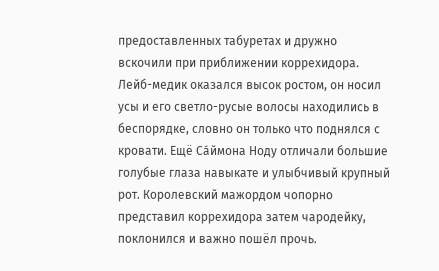предоставленных табуретах и дружно вскочили при приближении коррехидора. Лейб-медик оказался высок ростом, он носил усы и его светло-русые волосы находились в беспорядке, словно он только что поднялся с кровати. Ещё Са́ймона Ноду отличали большие голубые глаза навыкате и улыбчивый крупный рот. Королевский мажордом чопорно представил коррехидора затем чародейку, поклонился и важно пошёл прочь.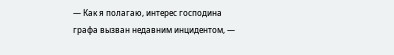— Как я полагаю, интерес господина графа вызван недавним инцидентом, —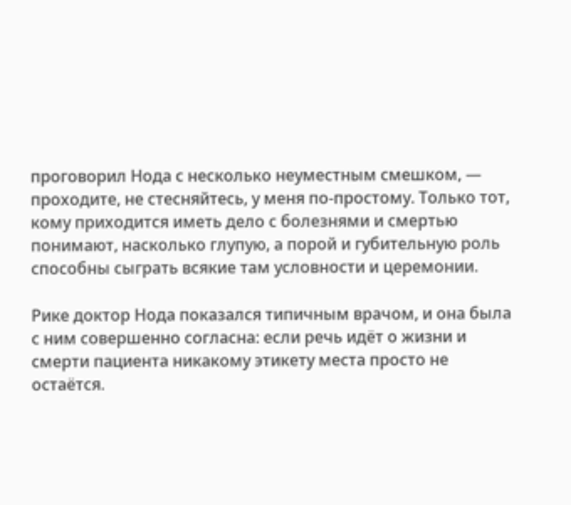проговорил Нода с несколько неуместным смешком, — проходите, не стесняйтесь, у меня по-простому. Только тот, кому приходится иметь дело с болезнями и смертью понимают, насколько глупую, а порой и губительную роль способны сыграть всякие там условности и церемонии.

Рике доктор Нода показался типичным врачом, и она была с ним совершенно согласна: если речь идёт о жизни и смерти пациента никакому этикету места просто не остаётся.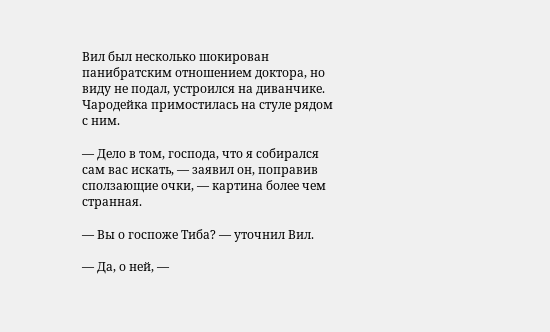Вил был несколько шокирован панибратским отношением доктора, но виду не подал, устроился на диванчике. Чародейка примостилась на стуле рядом с ним.

— Дело в том, господа, что я собирался сам вас искать, — заявил он, поправив сползающие очки, — картина более чем странная.

— Вы о госпоже Тиба? — уточнил Вил.

— Да, о ней, —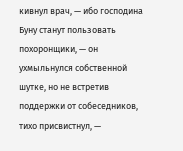кивнул врач, — ибо господина Буну станут пользовать похоронщики, — он ухмыльнулся собственной шутке, но не встретив поддержки от собеседников, тихо присвистнул, —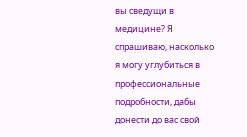вы сведущи в медицине? Я спрашиваю, насколько я могу углубиться в профессиональные подробности, дабы донести до вас свой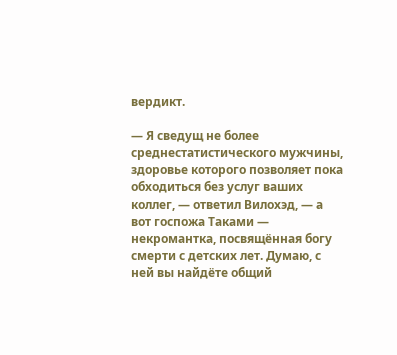вердикт.

— Я сведущ не более среднестатистического мужчины, здоровье которого позволяет пока обходиться без услуг ваших коллег, — ответил Вилохэд, — а вот госпожа Таками — некромантка, посвящённая богу смерти с детских лет. Думаю, с ней вы найдёте общий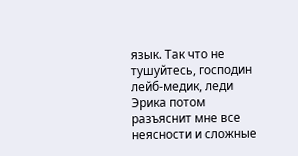язык. Так что не тушуйтесь, господин лейб-медик, леди Эрика потом разъяснит мне все неясности и сложные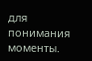для понимания моменты.